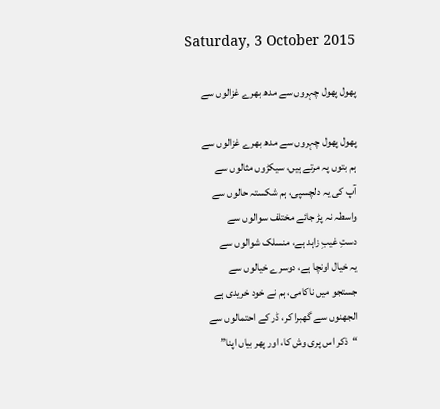Saturday, 3 October 2015

پھول پھول چہروں سے مدھ بھرے غزالوں سے

پھول پھول چہروں سے مدھ بھرے غزالوں سے
ہم بتوں پہ مرتے ہیں، سیکڑوں مثالوں سے
آپ کی یہ دلچسپی، ہم شکستہ حالوں سے
واسطہ نہ پڑ جائے مختلف سوالوں سے
دستِ غیبِ زاہد ہے، منسلک شوالوں سے
یہ خیال اونچا ہے، دوسرے خیالوں سے
جستجو میں ناکامی، ہم نے خود خریدی ہے
الجھنوں سے گھبرا کر، ڈر کے احتمالوں سے
“ذکر اس پری وش کا، اور پھر بیاں اپنا”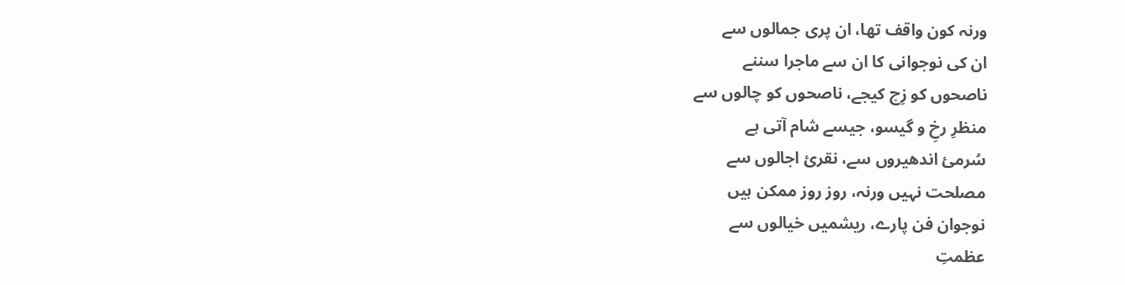ورنہ کون واقف تھا، ان پری جمالوں سے
ان کی نوجوانی کا ان سے ماجرا سننے
ناصحوں کو زِچ کیجے، ناصحوں کو چالوں سے
منظرِ رخِ و گیسو، جیسے شام آتی ہے
سُرمئ اندھیروں سے، نقرئ اجالوں سے
مصلحت نہیں ورنہ، روز روز ممکن ہیں
نوجوان فن پارے، ریشمیں خیالوں سے
عظمتِ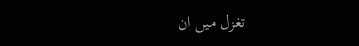تغزل میں ان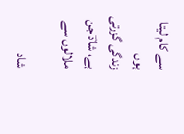سے کام لیتا ہوں
زندگی گزرتی ہے، شادؔ جن ملالوں سے

شاد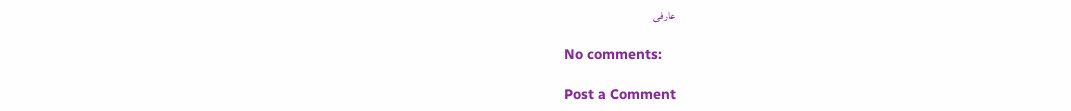عارفی

No comments:

Post a Comment